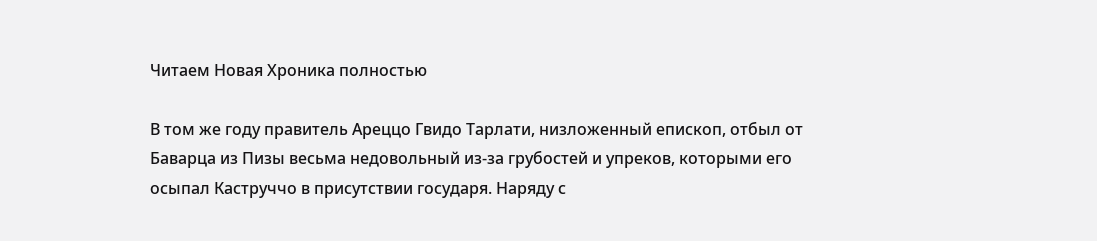Читаем Новая Хроника полностью

В том же году правитель Ареццо Гвидо Тарлати, низложенный епископ, отбыл от Баварца из Пизы весьма недовольный из-за грубостей и упреков, которыми его осыпал Каструччо в присутствии государя. Наряду с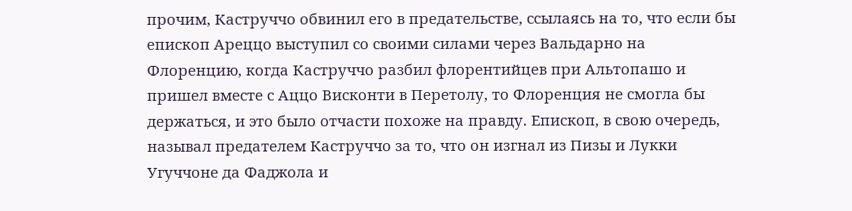прочим, Каструччо обвинил его в предательстве, ссылаясь на то, что если бы епископ Ареццо выступил со своими силами через Вальдарно на Флоренцию, когда Каструччо разбил флорентийцев при Альтопашо и пришел вместе с Аццо Висконти в Перетолу, то Флоренция не смогла бы держаться, и это было отчасти похоже на правду. Епископ, в свою очередь, называл предателем Каструччо за то, что он изгнал из Пизы и Лукки Угуччоне да Фаджола и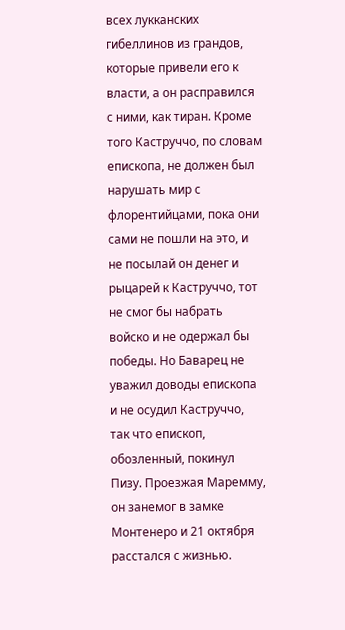всех лукканских гибеллинов из грандов, которые привели его к власти, а он расправился с ними, как тиран. Кроме того Каструччо, по словам епископа, не должен был нарушать мир с флорентийцами, пока они сами не пошли на это, и не посылай он денег и рыцарей к Каструччо, тот не смог бы набрать войско и не одержал бы победы. Но Баварец не уважил доводы епископа и не осудил Каструччо, так что епископ, обозленный, покинул Пизу. Проезжая Маремму, он занемог в замке Монтенеро и 21 октября расстался с жизнью.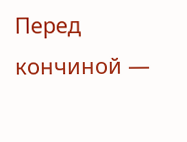Перед кончиной —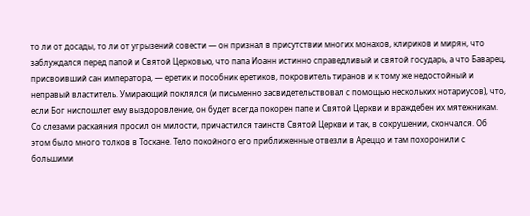то ли от досады, то ли от угрызений совести — он признал в присутствии многих монахов, клириков и мирян, что заблуждался перед папой и Святой Церковью, что папа Иоанн истинно справедливый и святой государь, а что Баварец, присвоивший сан императора, — еретик и пособник еретиков, покровитель тиранов и к тому же недостойный и неправый властитель. Умирающий поклялся (и письменно засвидетельствовал с помощью нескольких нотариусов), что, если Бог ниспошлет ему выздоровление, он будет всегда покорен папе и Святой Церкви и враждебен их мятежникам. Со слезами раскаяния просил он милости, причастился таинств Святой Церкви и так, в сокрушении, скончался. Об этом было много толков в Тоскане. Тело покойного его приближенные отвезли в Ареццо и там похоронили с большими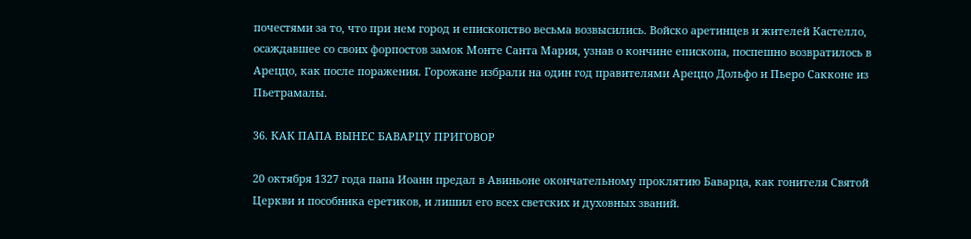почестями за то, что при нем город и епископство весьма возвысились. Войско аретинцев и жителей Кастелло, осаждавшее со своих форпостов замок Монте Санта Мария, узнав о кончине епископа, поспешно возвратилось в Ареццо, как после поражения. Горожане избрали на один год правителями Ареццо Дольфо и Пьеро Сакконе из Пьетрамалы.

36. КАК ПАПА ВЫНЕС БАВАРЦУ ПРИГОВОР

20 октября 1327 года папа Иоанн предал в Авиньоне окончательному проклятию Баварца, как гонителя Святой Церкви и пособника еретиков, и лишил его всех светских и духовных званий.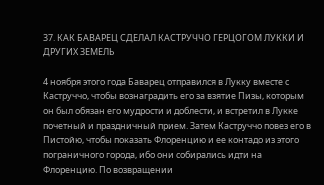37. КАК БАВАРЕЦ СДЕЛАЛ КАСТРУЧЧО ГЕРЦОГОМ ЛУККИ И ДРУГИХ ЗЕМЕЛЬ

4 ноября этого года Баварец отправился в Лукку вместе с Каструччо, чтобы вознаградить его за взятие Пизы, которым он был обязан его мудрости и доблести, и встретил в Лукке почетный и праздничный прием. Затем Каструччо повез его в Пистойю, чтобы показать Флоренцию и ее контадо из этого пограничного города, ибо они собирались идти на Флоренцию. По возвращении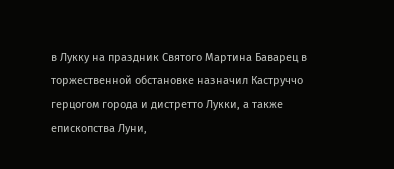в Лукку на праздник Святого Мартина Баварец в торжественной обстановке назначил Каструччо герцогом города и дистретто Лукки, а также епископства Луни,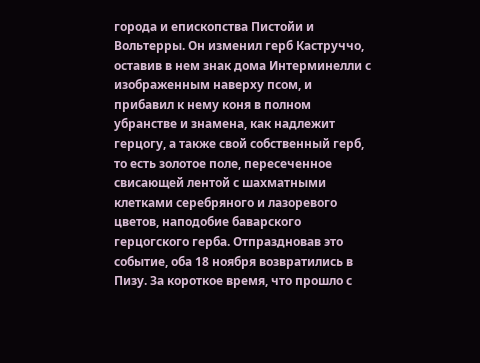города и епископства Пистойи и Вольтерры. Он изменил герб Каструччо, оставив в нем знак дома Интерминелли с изображенным наверху псом, и прибавил к нему коня в полном убранстве и знамена, как надлежит герцогу, а также свой собственный герб, то есть золотое поле, пересеченное свисающей лентой с шахматными клетками серебряного и лазоревого цветов, наподобие баварского герцогского герба. Отпраздновав это событие, оба 18 ноября возвратились в Пизу. За короткое время, что прошло с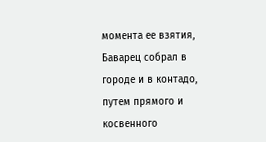момента ее взятия, Баварец собрал в городе и в контадо, путем прямого и косвенного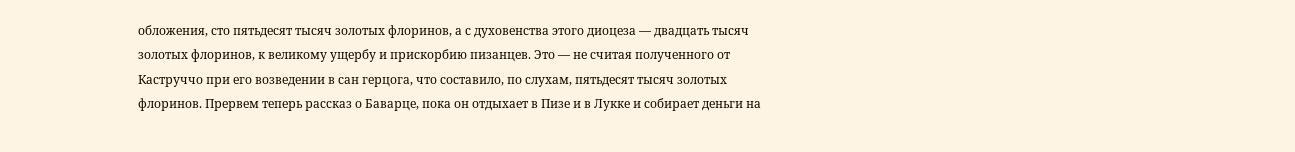обложения, сто пятьдесят тысяч золотых флоринов, а с духовенства этого диоцеза — двадцать тысяч золотых флоринов, к великому ущербу и прискорбию пизанцев. Это — не считая полученного от Каструччо при его возведении в сан герцога, что составило, по слухам, пятьдесят тысяч золотых флоринов. Прервем теперь рассказ о Баварце, пока он отдыхает в Пизе и в Лукке и собирает деньги на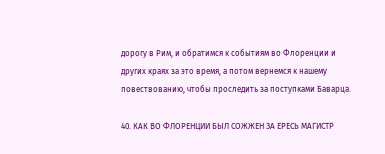дорогу в Рим, и обратимся к событиям во Флоренции и других краях за это время, а потом вернемся к нашему повествованию, чтобы проследить за поступками Баварца.

40. КАК ВО ФЛОРЕНЦИИ БЫЛ СОЖЖЕН ЗА ЕРЕСЬ МАГИСТР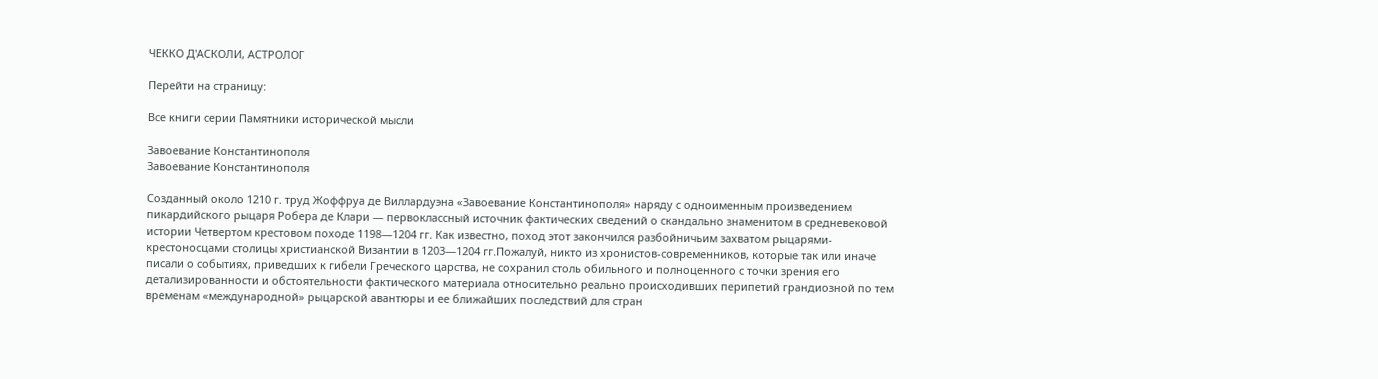ЧЕККО Д'АСКОЛИ, АСТРОЛОГ

Перейти на страницу:

Все книги серии Памятники исторической мысли

Завоевание Константинополя
Завоевание Константинополя

Созданный около 1210 г. труд Жоффруа де Виллардуэна «Завоевание Константинополя» наряду с одноименным произведением пикардийского рыцаря Робера де Клари — первоклассный источник фактических сведений о скандально знаменитом в средневековой истории Четвертом крестовом походе 1198—1204 гг. Как известно, поход этот закончился разбойничьим захватом рыцарями-крестоносцами столицы христианской Византии в 1203—1204 гг.Пожалуй, никто из хронистов-современников, которые так или иначе писали о событиях, приведших к гибели Греческого царства, не сохранил столь обильного и полноценного с точки зрения его детализированности и обстоятельности фактического материала относительно реально происходивших перипетий грандиозной по тем временам «международной» рыцарской авантюры и ее ближайших последствий для стран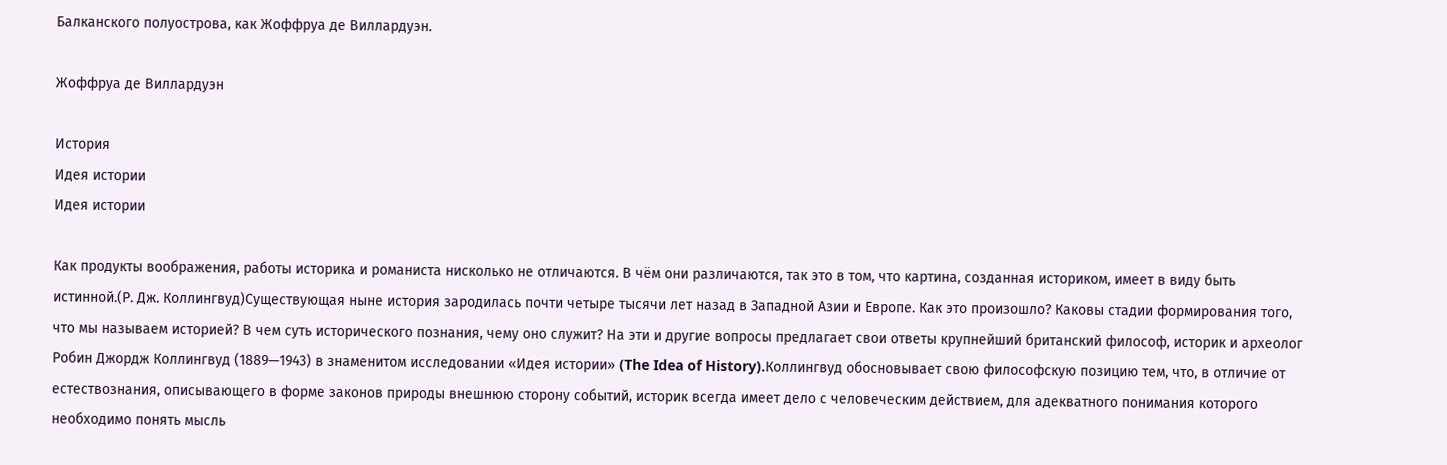Балканского полуострова, как Жоффруа де Виллардуэн.

Жоффруа де Виллардуэн

История
Идея истории
Идея истории

Как продукты воображения, работы историка и романиста нисколько не отличаются. В чём они различаются, так это в том, что картина, созданная историком, имеет в виду быть истинной.(Р. Дж. Коллингвуд)Существующая ныне история зародилась почти четыре тысячи лет назад в Западной Азии и Европе. Как это произошло? Каковы стадии формирования того, что мы называем историей? В чем суть исторического познания, чему оно служит? На эти и другие вопросы предлагает свои ответы крупнейший британский философ, историк и археолог Робин Джордж Коллингвуд (1889—1943) в знаменитом исследовании «Идея истории» (The Idea of History).Коллингвуд обосновывает свою философскую позицию тем, что, в отличие от естествознания, описывающего в форме законов природы внешнюю сторону событий, историк всегда имеет дело с человеческим действием, для адекватного понимания которого необходимо понять мысль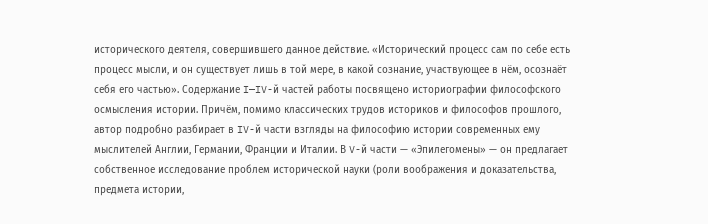исторического деятеля, совершившего данное действие. «Исторический процесс сам по себе есть процесс мысли, и он существует лишь в той мере, в какой сознание, участвующее в нём, осознаёт себя его частью». Содержание I—IV-й частей работы посвящено историографии философского осмысления истории. Причём, помимо классических трудов историков и философов прошлого, автор подробно разбирает в IV-й части взгляды на философию истории современных ему мыслителей Англии, Германии, Франции и Италии. В V-й части — «Эпилегомены» — он предлагает собственное исследование проблем исторической науки (роли воображения и доказательства, предмета истории,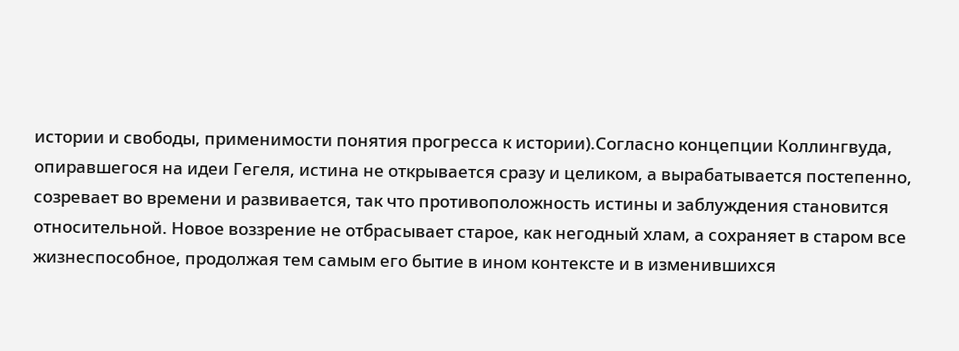истории и свободы, применимости понятия прогресса к истории).Согласно концепции Коллингвуда, опиравшегося на идеи Гегеля, истина не открывается сразу и целиком, а вырабатывается постепенно, созревает во времени и развивается, так что противоположность истины и заблуждения становится относительной. Новое воззрение не отбрасывает старое, как негодный хлам, а сохраняет в старом все жизнеспособное, продолжая тем самым его бытие в ином контексте и в изменившихся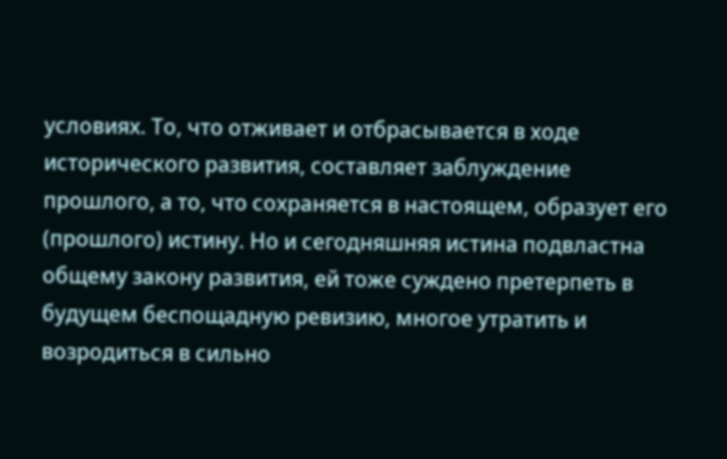условиях. То, что отживает и отбрасывается в ходе исторического развития, составляет заблуждение прошлого, а то, что сохраняется в настоящем, образует его (прошлого) истину. Но и сегодняшняя истина подвластна общему закону развития, ей тоже суждено претерпеть в будущем беспощадную ревизию, многое утратить и возродиться в сильно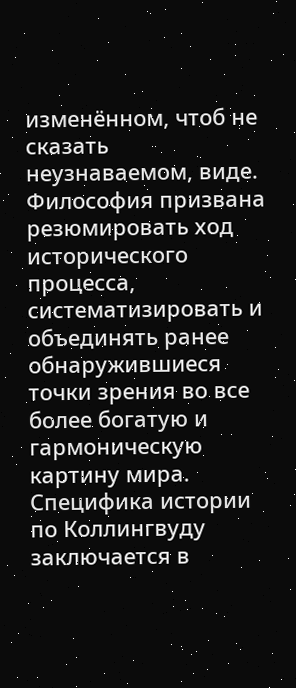изменённом, чтоб не сказать неузнаваемом, виде. Философия призвана резюмировать ход исторического процесса, систематизировать и объединять ранее обнаружившиеся точки зрения во все более богатую и гармоническую картину мира. Специфика истории по Коллингвуду заключается в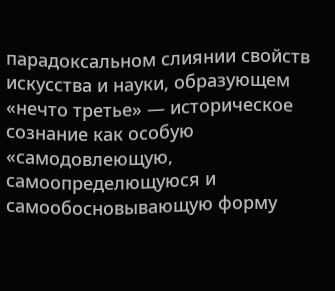парадоксальном слиянии свойств искусства и науки, образующем «нечто третье» — историческое сознание как особую «самодовлеющую, самоопределющуюся и самообосновывающую форму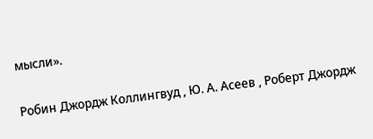мысли».

Робин Джордж Коллингвуд , Ю. А. Асеев , Роберт Джордж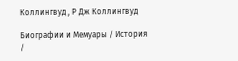Коллингвуд , Р Дж Коллингвуд

Биографии и Мемуары / История /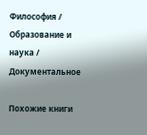Философия / Образование и наука / Документальное

Похожие книги